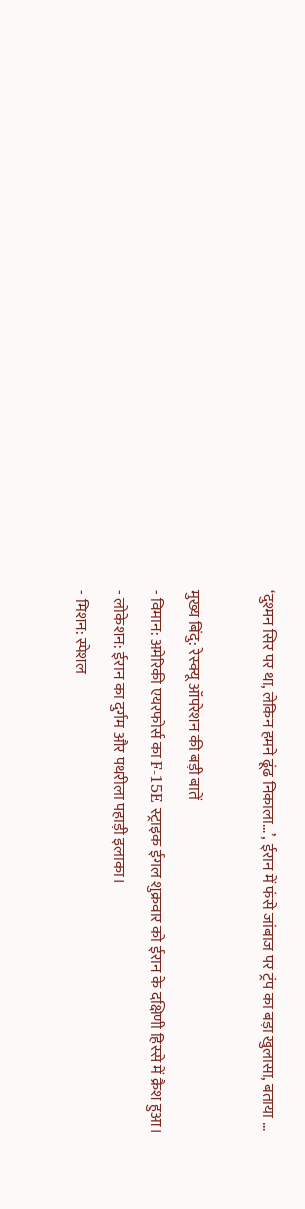‘दुश्मन सिर पर था, लेकिन हमने ढूंढ निकाला…’, ईरान में फंसे जांबाज पर ट्रंप का बड़ा खुलासा, बताया …

मुख्य बिंदु: रेस्क्यू ऑपरेशन की बड़ी बातें
- विमान: अमेरिकी एयरफोर्स का F-15E स्ट्राइक ईगल शुक्रवार को ईरान के दक्षिणी हिस्से में क्रैश हुआ।
- लोकेशन: ईरान का दुर्गम और पथरीला पहाड़ी इलाका।
- मिशन: स्पेशल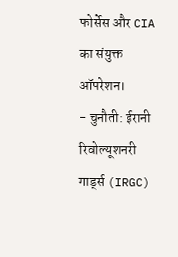फोर्सेस और CIA का संयुक्त ऑपरेशन।
- चुनौती: ईरानी रिवोल्यूशनरी गार्ड्स (IRGC)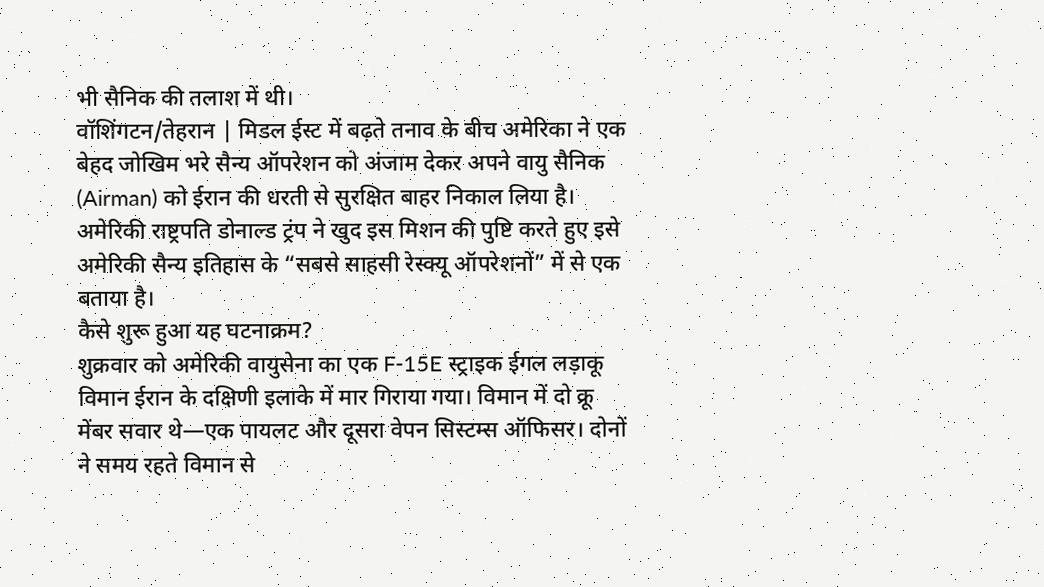भी सैनिक की तलाश में थी।
वॉशिंगटन/तेहरान | मिडल ईस्ट में बढ़ते तनाव के बीच अमेरिका ने एक बेहद जोखिम भरे सैन्य ऑपरेशन को अंजाम देकर अपने वायु सैनिक (Airman) को ईरान की धरती से सुरक्षित बाहर निकाल लिया है। अमेरिकी राष्ट्रपति डोनाल्ड ट्रंप ने खुद इस मिशन की पुष्टि करते हुए इसे अमेरिकी सैन्य इतिहास के “सबसे साहसी रेस्क्यू ऑपरेशनों” में से एक बताया है।
कैसे शुरू हुआ यह घटनाक्रम?
शुक्रवार को अमेरिकी वायुसेना का एक F-15E स्ट्राइक ईगल लड़ाकू विमान ईरान के दक्षिणी इलाके में मार गिराया गया। विमान में दो क्रू मेंबर सवार थे—एक पायलट और दूसरा वेपन सिस्टम्स ऑफिसर। दोनों ने समय रहते विमान से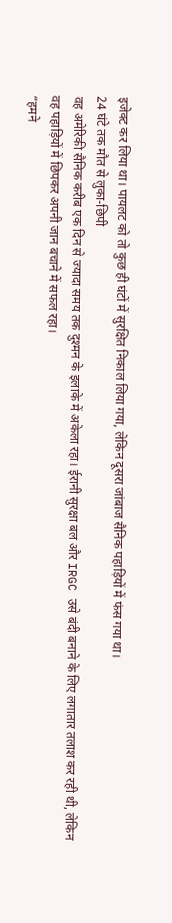इजेक्ट कर लिया था। पायलट को तो कुछ ही घंटों में सुरक्षित निकाल लिया गया, लेकिन दूसरा जांबाज सैनिक पहाड़ियों में फंस गया था।
24 घंटे तक मौत से लुका-छिपी
वह अमेरिकी सैनिक करीब एक दिन से ज्यादा समय तक दुश्मन के इलाके में अकेला रहा। ईरानी सुरक्षा बल और IRGC उसे बंदी बनाने के लिए लगातार तलाश कर रही थी, लेकिन वह पहाड़ियों में छिपकर अपनी जान बचाने में सफल रहा।
“हमने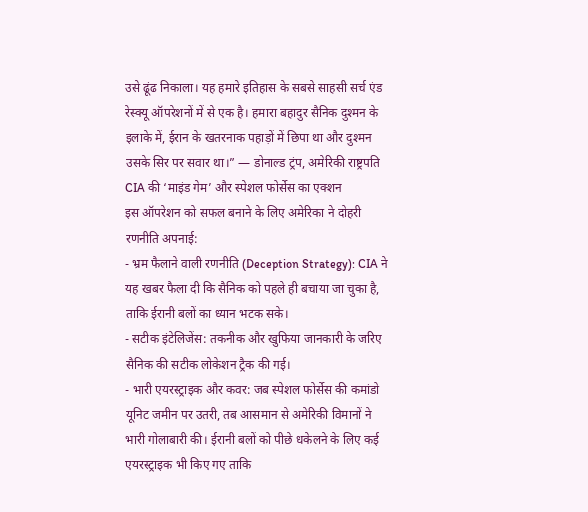उसे ढूंढ निकाला। यह हमारे इतिहास के सबसे साहसी सर्च एंड रेस्क्यू ऑपरेशनों में से एक है। हमारा बहादुर सैनिक दुश्मन के इलाके में, ईरान के खतरनाक पहाड़ों में छिपा था और दुश्मन उसके सिर पर सवार था।” — डोनाल्ड ट्रंप, अमेरिकी राष्ट्रपति
CIA की ‘माइंड गेम’ और स्पेशल फोर्सेस का एक्शन
इस ऑपरेशन को सफल बनाने के लिए अमेरिका ने दोहरी रणनीति अपनाई:
- भ्रम फैलाने वाली रणनीति (Deception Strategy): CIA ने यह खबर फैला दी कि सैनिक को पहले ही बचाया जा चुका है, ताकि ईरानी बलों का ध्यान भटक सके।
- सटीक इंटेलिजेंस: तकनीक और खुफिया जानकारी के जरिए सैनिक की सटीक लोकेशन ट्रैक की गई।
- भारी एयरस्ट्राइक और कवर: जब स्पेशल फोर्सेस की कमांडो यूनिट जमीन पर उतरी, तब आसमान से अमेरिकी विमानों ने भारी गोलाबारी की। ईरानी बलों को पीछे धकेलने के लिए कई एयरस्ट्राइक भी किए गए ताकि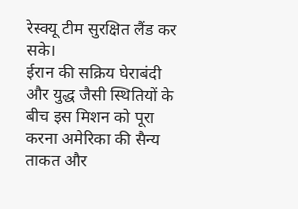रेस्क्यू टीम सुरक्षित लैंड कर सके।
ईरान की सक्रिय घेराबंदी और युद्ध जैसी स्थितियों के बीच इस मिशन को पूरा करना अमेरिका की सैन्य ताकत और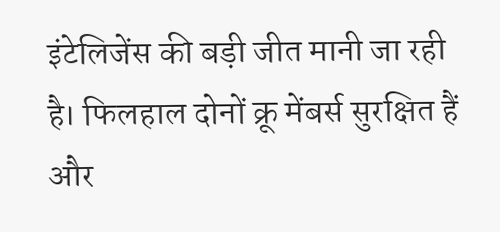इंटेलिजेंस की बड़ी जीत मानी जा रही है। फिलहाल दोनों क्रू मेंबर्स सुरक्षित हैं और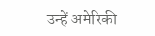उन्हें अमेरिकी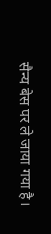सैन्य बेस पर ले जाया गया है।